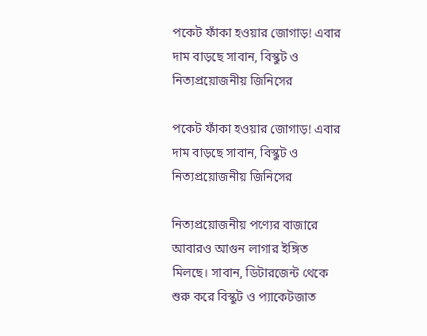পকেট ফাঁকা হওয়ার জোগাড়! এবার দাম বাড়ছে সাবান, বিস্কুট ও নিত্যপ্রয়োজনীয় জিনিসের

পকেট ফাঁকা হওয়ার জোগাড়! এবার দাম বাড়ছে সাবান, বিস্কুট ও নিত্যপ্রয়োজনীয় জিনিসের

নিত্যপ্রয়োজনীয় পণ্যের বাজারে আবারও আগুন লাগার ইঙ্গিত মিলছে। সাবান, ডিটারজেন্ট থেকে শুরু করে বিস্কুট ও প্যাকেটজাত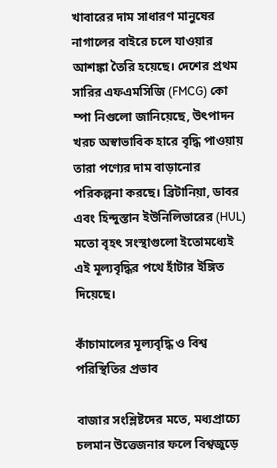খাবারের দাম সাধারণ মানুষের নাগালের বাইরে চলে যাওয়ার আশঙ্কা তৈরি হয়েছে। দেশের প্রথম সারির এফএমসিজি (FMCG) কো ম্পা নিগুলো জানিয়েছে, উৎপাদন খরচ অস্বাভাবিক হারে বৃদ্ধি পাওয়ায় তারা পণ্যের দাম বাড়ানোর পরিকল্পনা করছে। ব্রিটানিয়া, ডাবর এবং হিন্দুস্তান ইউনিলিভারের (HUL) মতো বৃহৎ সংস্থাগুলো ইতোমধ্যেই এই মূল্যবৃদ্ধির পথে হাঁটার ইঙ্গিত দিয়েছে।

কাঁচামালের মূল্যবৃদ্ধি ও বিশ্ব পরিস্থিতির প্রভাব

বাজার সংশ্লিষ্টদের মতে, মধ্যপ্রাচ্যে চলমান উত্তেজনার ফলে বিশ্বজুড়ে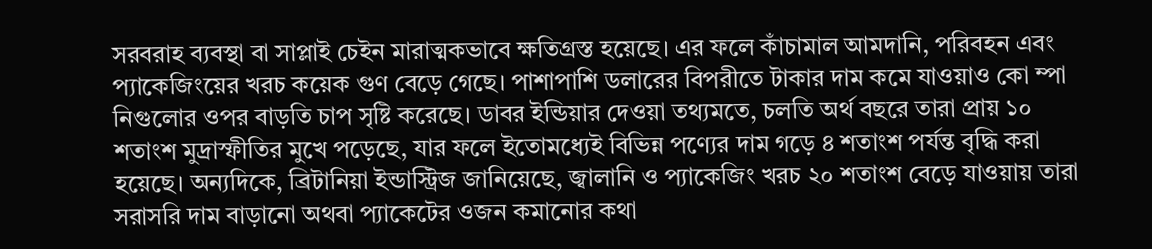সরবরাহ ব্যবস্থা বা সাপ্লাই চেইন মারাত্মকভাবে ক্ষতিগ্রস্ত হয়েছে। এর ফলে কাঁচামাল আমদানি, পরিবহন এবং প্যাকেজিংয়ের খরচ কয়েক গুণ বেড়ে গেছে। পাশাপাশি ডলারের বিপরীতে টাকার দাম কমে যাওয়াও কো ম্পা নিগুলোর ওপর বাড়তি চাপ সৃষ্টি করেছে। ডাবর ইন্ডিয়ার দেওয়া তথ্যমতে, চলতি অর্থ বছরে তারা প্রায় ১০ শতাংশ মুদ্রাস্ফীতির মুখে পড়েছে, যার ফলে ইতোমধ্যেই বিভিন্ন পণ্যের দাম গড়ে ৪ শতাংশ পর্যন্ত বৃদ্ধি করা হয়েছে। অন্যদিকে, ব্রিটানিয়া ইন্ডাস্ট্রিজ জানিয়েছে, জ্বালানি ও প্যাকেজিং খরচ ২০ শতাংশ বেড়ে যাওয়ায় তারা সরাসরি দাম বাড়ানো অথবা প্যাকেটের ওজন কমানোর কথা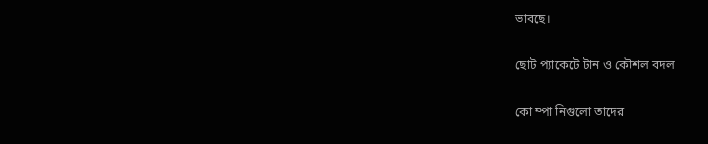ভাবছে।

ছোট প্যাকেটে টান ও কৌশল বদল

কো ম্পা নিগুলো তাদের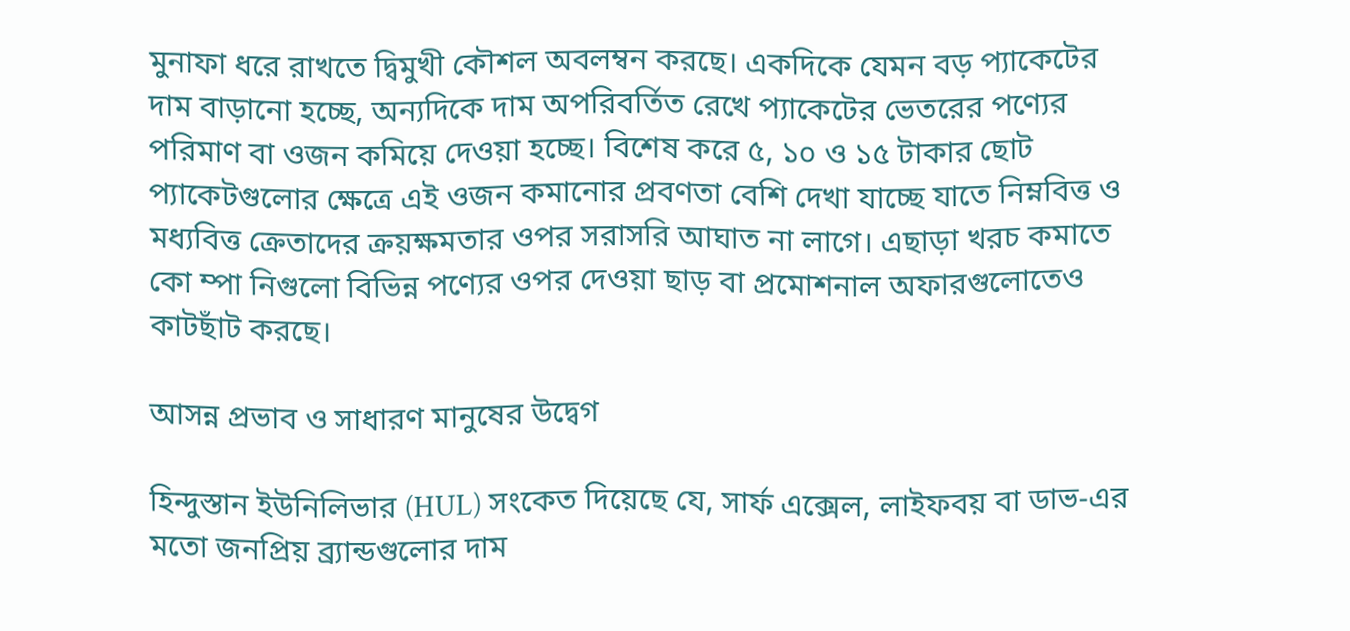মুনাফা ধরে রাখতে দ্বিমুখী কৌশল অবলম্বন করছে। একদিকে যেমন বড় প্যাকেটের দাম বাড়ানো হচ্ছে, অন্যদিকে দাম অপরিবর্তিত রেখে প্যাকেটের ভেতরের পণ্যের পরিমাণ বা ওজন কমিয়ে দেওয়া হচ্ছে। বিশেষ করে ৫, ১০ ও ১৫ টাকার ছোট প্যাকেটগুলোর ক্ষেত্রে এই ওজন কমানোর প্রবণতা বেশি দেখা যাচ্ছে যাতে নিম্নবিত্ত ও মধ্যবিত্ত ক্রেতাদের ক্রয়ক্ষমতার ওপর সরাসরি আঘাত না লাগে। এছাড়া খরচ কমাতে কো ম্পা নিগুলো বিভিন্ন পণ্যের ওপর দেওয়া ছাড় বা প্রমোশনাল অফারগুলোতেও কাটছাঁট করছে।

আসন্ন প্রভাব ও সাধারণ মানুষের উদ্বেগ

হিন্দুস্তান ইউনিলিভার (HUL) সংকেত দিয়েছে যে, সার্ফ এক্সেল, লাইফবয় বা ডাভ-এর মতো জনপ্রিয় ব্র্যান্ডগুলোর দাম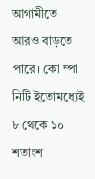আগামীতে আরও বাড়তে পারে। কো ম্পা নিটি ইতোমধ্যেই ৮ থেকে ১০ শতাংশ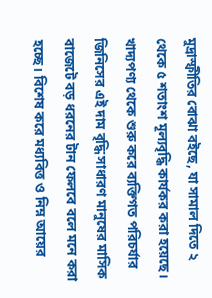মুদ্রাস্ফীতির বোঝা বইছে, যা সামাল দিতে ২ থেকে ৫ শতাংশ মূল্যবৃদ্ধি কার্যকর করা হয়েছে। খাদ্যপণ্য থেকে শুরু করে ব্যক্তিগত পরিচর্যার জিনিসের এই দাম বৃদ্ধি সাধারণ মানুষের মাসিক বাজেটে বড় ধরনের টান ফেলবে বলে মনে করা হচ্ছে। বিশেষ করে মধ্যবিত্ত ও নিম্ন আয়ের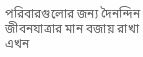পরিবারগুলোর জন্য দৈনন্দিন জীবনযাত্রার মান বজায় রাখা এখন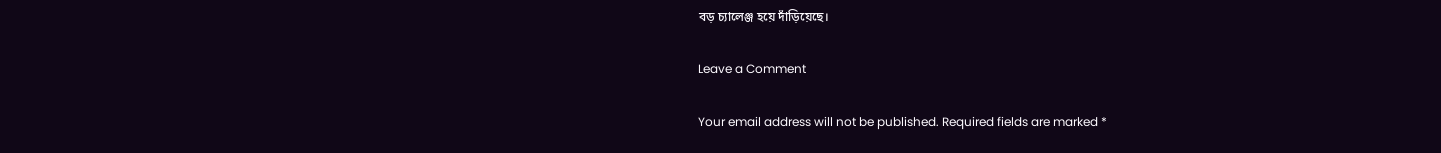বড় চ্যালেঞ্জ হয়ে দাঁড়িয়েছে।

Leave a Comment

Your email address will not be published. Required fields are marked *